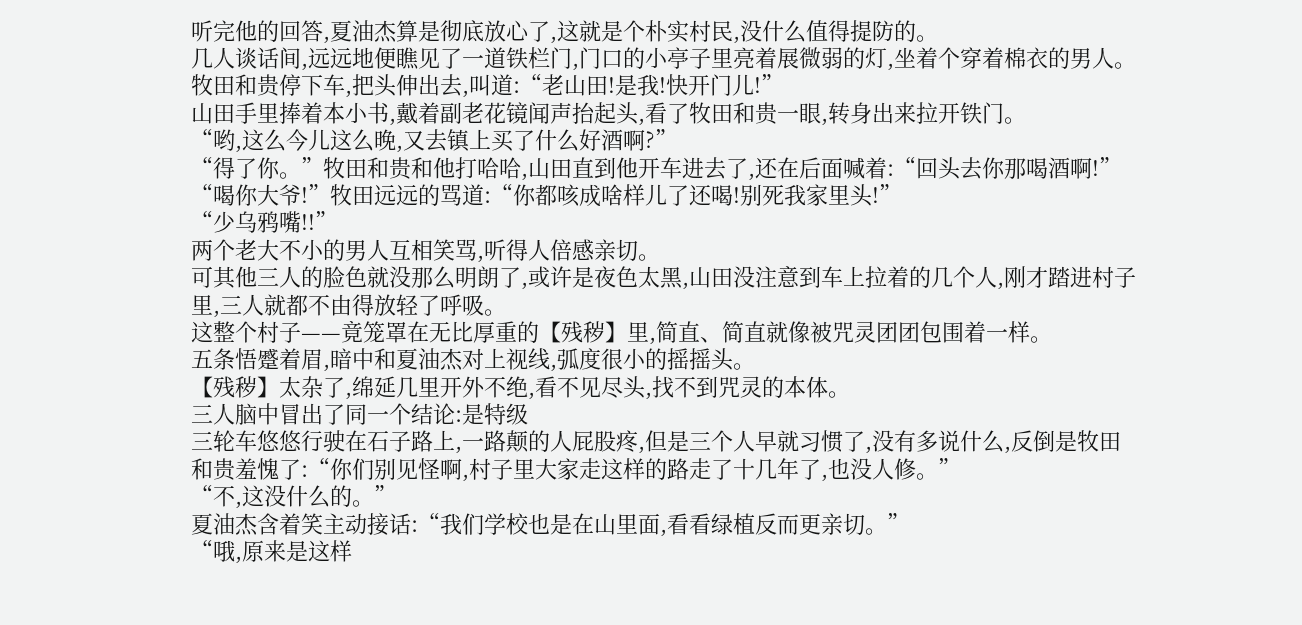听完他的回答,夏油杰算是彻底放心了,这就是个朴实村民,没什么值得提防的。
几人谈话间,远远地便瞧见了一道铁栏门,门口的小亭子里亮着展微弱的灯,坐着个穿着棉衣的男人。
牧田和贵停下车,把头伸出去,叫道:“老山田!是我!快开门儿!”
山田手里捧着本小书,戴着副老花镜闻声抬起头,看了牧田和贵一眼,转身出来拉开铁门。
“哟,这么今儿这么晚,又去镇上买了什么好酒啊?”
“得了你。”牧田和贵和他打哈哈,山田直到他开车进去了,还在后面喊着:“回头去你那喝酒啊!”
“喝你大爷!”牧田远远的骂道:“你都咳成啥样儿了还喝!别死我家里头!”
“少乌鸦嘴!!”
两个老大不小的男人互相笑骂,听得人倍感亲切。
可其他三人的脸色就没那么明朗了,或许是夜色太黑,山田没注意到车上拉着的几个人,刚才踏进村子里,三人就都不由得放轻了呼吸。
这整个村子——竟笼罩在无比厚重的【残秽】里,简直、简直就像被咒灵团团包围着一样。
五条悟蹙着眉,暗中和夏油杰对上视线,弧度很小的摇摇头。
【残秽】太杂了,绵延几里开外不绝,看不见尽头,找不到咒灵的本体。
三人脑中冒出了同一个结论:是特级
三轮车悠悠行驶在石子路上,一路颠的人屁股疼,但是三个人早就习惯了,没有多说什么,反倒是牧田和贵羞愧了:“你们别见怪啊,村子里大家走这样的路走了十几年了,也没人修。”
“不,这没什么的。”
夏油杰含着笑主动接话:“我们学校也是在山里面,看看绿植反而更亲切。”
“哦,原来是这样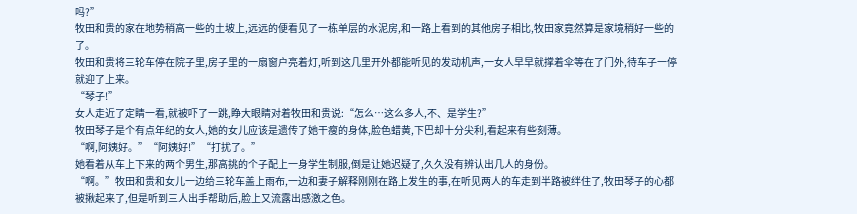吗?”
牧田和贵的家在地势稍高一些的土坡上,远远的便看见了一栋单层的水泥房,和一路上看到的其他房子相比,牧田家竟然算是家境稍好一些的了。
牧田和贵将三轮车停在院子里,房子里的一扇窗户亮着灯,听到这几里开外都能听见的发动机声,一女人早早就撑着伞等在了门外,待车子一停就迎了上来。
“琴子!”
女人走近了定睛一看,就被吓了一跳,睁大眼睛对着牧田和贵说:“怎么…这么多人,不、是学生?”
牧田琴子是个有点年纪的女人,她的女儿应该是遗传了她干瘦的身体,脸色蜡黄,下巴却十分尖利,看起来有些刻薄。
“啊,阿姨好。”“阿姨好!”“打扰了。”
她看着从车上下来的两个男生,那高挑的个子配上一身学生制服,倒是让她迟疑了,久久没有辨认出几人的身份。
“啊。”牧田和贵和女儿一边给三轮车盖上雨布,一边和妻子解释刚刚在路上发生的事,在听见两人的车走到半路被绊住了,牧田琴子的心都被揪起来了,但是听到三人出手帮助后,脸上又流露出感激之色。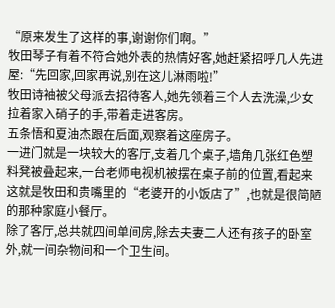“原来发生了这样的事,谢谢你们啊。”
牧田琴子有着不符合她外表的热情好客,她赶紧招呼几人先进屋:“先回家,回家再说,别在这儿淋雨啦!”
牧田诗袖被父母派去招待客人,她先领着三个人去洗澡,少女拉着家入硝子的手,带着走进客房。
五条悟和夏油杰跟在后面,观察着这座房子。
一进门就是一块较大的客厅,支着几个桌子,墙角几张红色塑料凳被叠起来,一台老师电视机被摆在桌子前的位置,看起来这就是牧田和贵嘴里的“老婆开的小饭店了”,也就是很简陋的那种家庭小餐厅。
除了客厅,总共就四间单间房,除去夫妻二人还有孩子的卧室外,就一间杂物间和一个卫生间。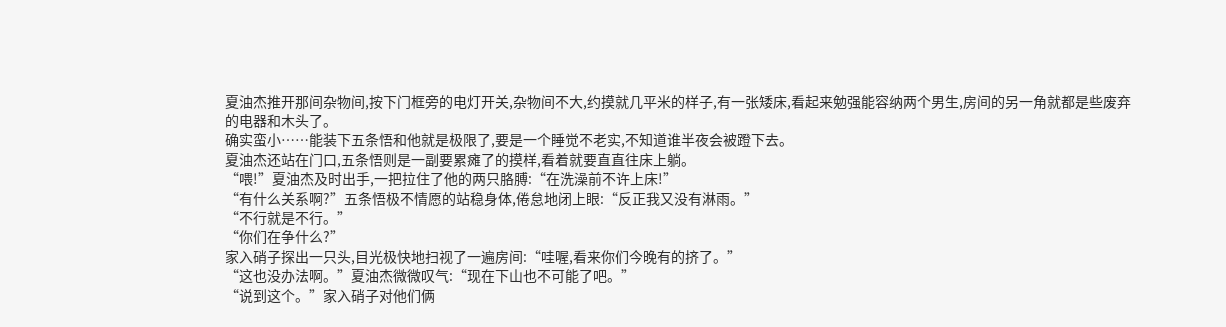夏油杰推开那间杂物间,按下门框旁的电灯开关,杂物间不大,约摸就几平米的样子,有一张矮床,看起来勉强能容纳两个男生,房间的另一角就都是些废弃的电器和木头了。
确实蛮小……能装下五条悟和他就是极限了,要是一个睡觉不老实,不知道谁半夜会被蹬下去。
夏油杰还站在门口,五条悟则是一副要累瘫了的摸样,看着就要直直往床上躺。
“喂!”夏油杰及时出手,一把拉住了他的两只胳膊:“在洗澡前不许上床!”
“有什么关系啊?”五条悟极不情愿的站稳身体,倦怠地闭上眼:“反正我又没有淋雨。”
“不行就是不行。”
“你们在争什么?”
家入硝子探出一只头,目光极快地扫视了一遍房间:“哇喔,看来你们今晚有的挤了。”
“这也没办法啊。”夏油杰微微叹气:“现在下山也不可能了吧。”
“说到这个。”家入硝子对他们俩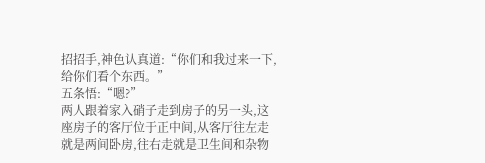招招手,神色认真道:“你们和我过来一下,给你们看个东西。”
五条悟:“嗯?”
两人跟着家入硝子走到房子的另一头,这座房子的客厅位于正中间,从客厅往左走就是两间卧房,往右走就是卫生间和杂物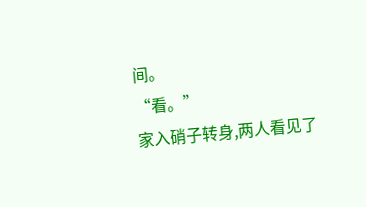间。
“看。”
家入硝子转身,两人看见了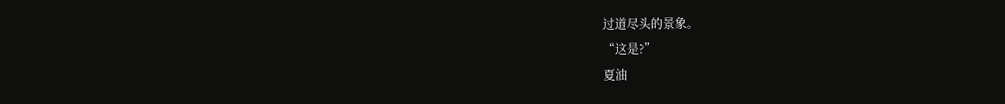过道尽头的景象。
“这是?”
夏油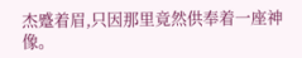杰蹙着眉,只因那里竟然供奉着一座神像。